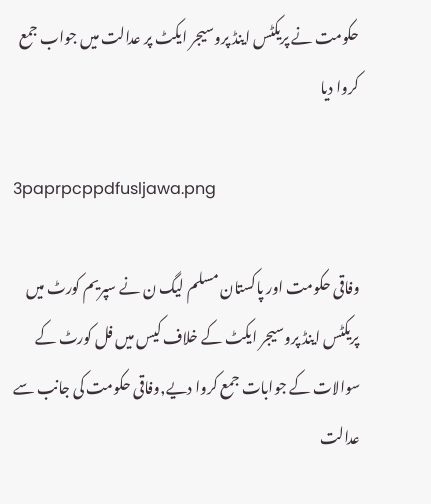حکومت نے پریکٹس اینڈ پروسیجر ایکٹ پر عدالت میں جواب جمع کروا دیا

3paprpcppdfusljawa.png

وفاقی حکومت اور پاکستان مسلم لیگ ن نے سپریم کورٹ میں پریکٹس اینڈ پروسیجر ایکٹ کے خلاف کیس میں فل کورٹ کے سوالات کے جوابات جمع کروا دیے,وفاقی حکومت کی جانب سے عدالت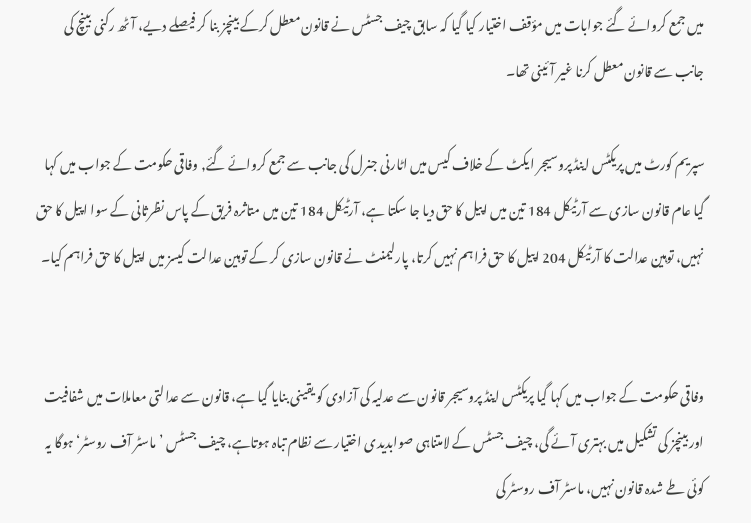میں جمع کروائے گئے جوابات میں مؤقف اختیار کیا گیا کہ سابق چیف جسٹس نے قانون معطل کرکے بینچز بنا کر فیصلے دیے، آٹھ رکنی بینچ کی جانب سے قانون معطل کرنا غیر آئینی تھا۔

سپریم کورٹ میں پریکٹس اینڈ پروسیجر ایکٹ کے خلاف کیس میں اٹارنی جنرل کی جانب سے جمع کروائے گئے, وفاقی حکومت کے جواب میں کہا گیا عام قانون سازی سے آرٹیکل 184 تین میں اپیل کا حق دیا جا سکتا ہے، آرٹیکل 184 تین میں متاثرہ فریق کے پاس نظرثانی کے سوا اپیل کا حق نہیں، توہین عدالت کا آرٹیکل 204 اپیل کا حق فراہم نہیں کرتا، پارلیمنٹ نے قانون سازی کر کے توہین عدالت کیسز میں اپیل کا حق فراہم کیا۔


وفاقی حکومت کے جواب میں کہا گیا پریکٹس اینڈ پروسیجر قانون سے عدلیہ کی آزادی کو یقینی بنایا گیا ہے، قانون سے عدالتی معاملات میں شفافیت اور بینچز کی تشکیل میں بہتری آئے گی، چیف جسٹس کے لامتناہی صوابدیدی اختیار سے نظام تباہ ہوتاہے، چیف جسٹس ’ماسٹر آف روسٹر‘ ہوگا یہ کوئی طے شدہ قانون نہیں، ماسٹر آف روسٹر کی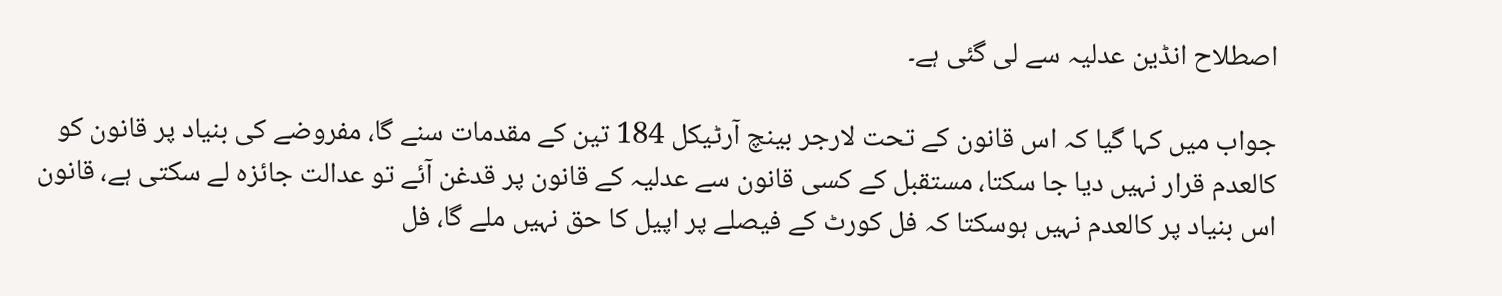اصطلاح انڈین عدلیہ سے لی گئی ہے۔

جواب میں کہا گیا کہ اس قانون کے تحت لارجر بینچ آرٹیکل 184 تین کے مقدمات سنے گا، مفروضے کی بنیاد پر قانون کو کالعدم قرار نہیں دیا جا سکتا، مستقبل کے کسی قانون سے عدلیہ کے قانون پر قدغن آئے تو عدالت جائزہ لے سکتی ہے، قانون اس بنیاد پر کالعدم نہیں ہوسکتا کہ فل کورٹ کے فیصلے پر اپیل کا حق نہیں ملے گا، فل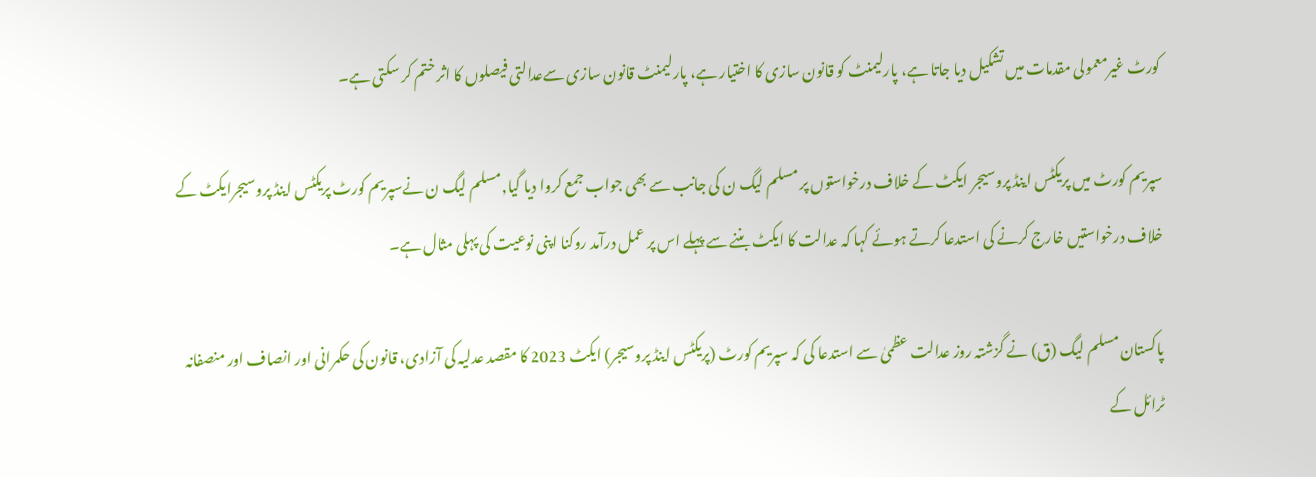کورٹ غیرمعمولی مقدمات میں تشکیل دیا جاتا ہے، پارلیمنٹ کو قانون سازی کا اختیار ہے، پارلیمنٹ قانون سازی سےعدالتی فیصلوں کا اثر ختم کر سکتی ہے۔

سپریم کورٹ میں پریکٹس اینڈ پروسیجر ایکٹ کے خلاف درخواستوں پر مسلم لیگ ن کی جانب سے بھی جواب جمع کروا دیا گیا,مسلم لیگ ن نےسپریم کورٹ پریکٹس اینڈ پروسیجرایکٹ کے خلاف درخواستیں خارج کرنے کی استدعا کرتے ہوئے کہا کہ عدالت کا ایکٹ بننے سے پہلے اس پر عمل درآمد روکنا اپنی نوعیت کی پہلی مثال ہے۔

پاکستان مسلم لیگ (ق) نے گزشتہ روز عدالت عظمیٰ سے استدعا کی کہ سپریم کورٹ (پریکٹس اینڈ پروسیجر) ایکٹ 2023 کا مقصد عدلیہ کی آزادی، قانون کی حکمرانی اور انصاف اور منصفانہ ٹرائل کے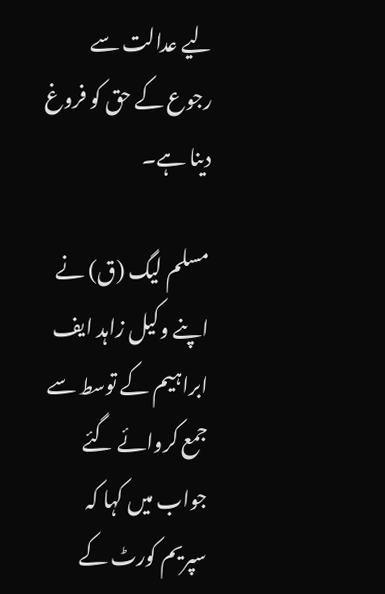لیے عدالت سے رجوع کے حق کو فروغ دینا ہے۔

مسلم لیگ (ق) نے اپنے وکیل زاہد ایف ابراہیم کے توسط سے جمع کروائے گئے جواب میں کہا کہ سپریم کورٹ کے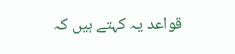قواعد یہ کہتے ہیں کہ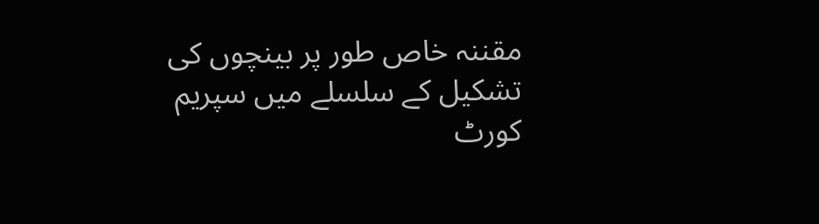مقننہ خاص طور پر بینچوں کی تشکیل کے سلسلے میں سپریم کورٹ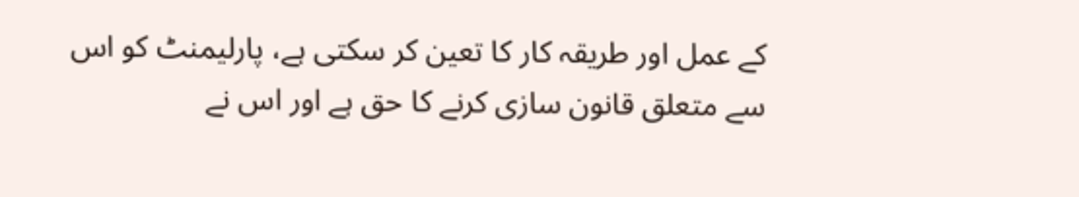کے عمل اور طریقہ کار کا تعین کر سکتی ہے، پارلیمنٹ کو اس سے متعلق قانون سازی کرنے کا حق ہے اور اس نے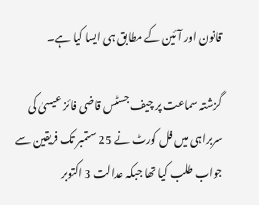قانون اور آئین کے مطابق ہی ایسا کیا ہے۔

گزشتہ سماعت پر چیف جسٹس قاضی فائز عیسیٰ کی سربراہی میں فل کورٹ نے 25 ستمبر تک فریقین سے جواب طلب کیا تھا جبکہ عدالت 3 اکتوبر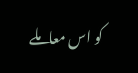کو اس معاملے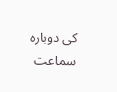کی دوبارہ سماعت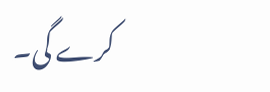کرے گی۔